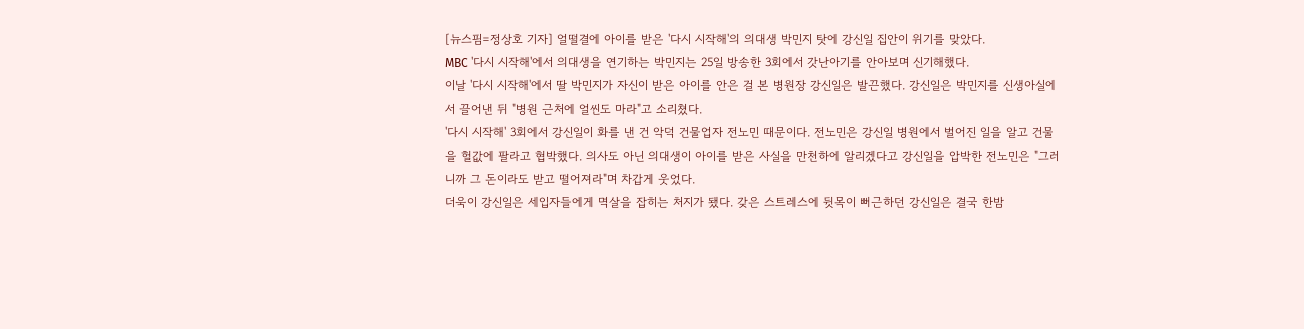[뉴스핌=정상호 기자] 얼떨결에 아이를 받은 '다시 시작해'의 의대생 박민지 탓에 강신일 집안이 위기를 맞았다.
MBC '다시 시작해'에서 의대생을 연기하는 박민지는 25일 방송한 3회에서 갓난아기를 안아보며 신기해했다.
이날 '다시 시작해'에서 딸 박민지가 자신이 받은 아이를 안은 걸 본 병원장 강신일은 발끈했다. 강신일은 박민지를 신생아실에서 끌어낸 뒤 "병원 근처에 얼씬도 마라"고 소리쳤다.
'다시 시작해' 3회에서 강신일이 화를 낸 건 악덕 건물업자 전노민 때문이다. 전노민은 강신일 병원에서 벌어진 일을 알고 건물을 헐값에 팔라고 협박했다. 의사도 아닌 의대생이 아이를 받은 사실을 만천하에 알리겠다고 강신일을 압박한 전노민은 "그러니까 그 돈이라도 받고 떨어져라"며 차갑게 웃었다.
더욱이 강신일은 세입자들에게 멱살을 잡히는 처지가 됐다. 갖은 스트레스에 뒷목이 뻐근하던 강신일은 결국 한밤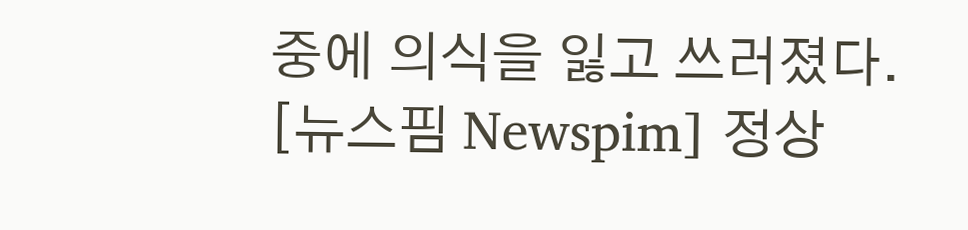중에 의식을 잃고 쓰러졌다.
[뉴스핌 Newspim] 정상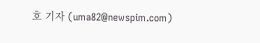호 기자 (uma82@newspim.com)